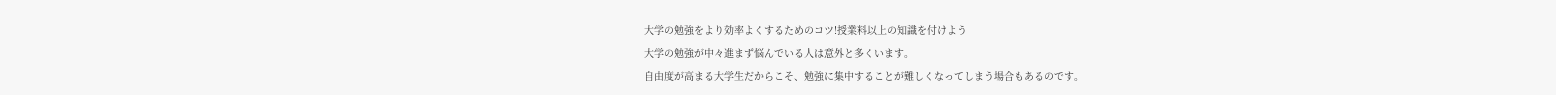大学の勉強をより効率よくするためのコツ!授業料以上の知識を付けよう
大学の勉強が中々進まず悩んでいる人は意外と多くいます。
自由度が高まる大学生だからこそ、勉強に集中することが難しくなってしまう場合もあるのです。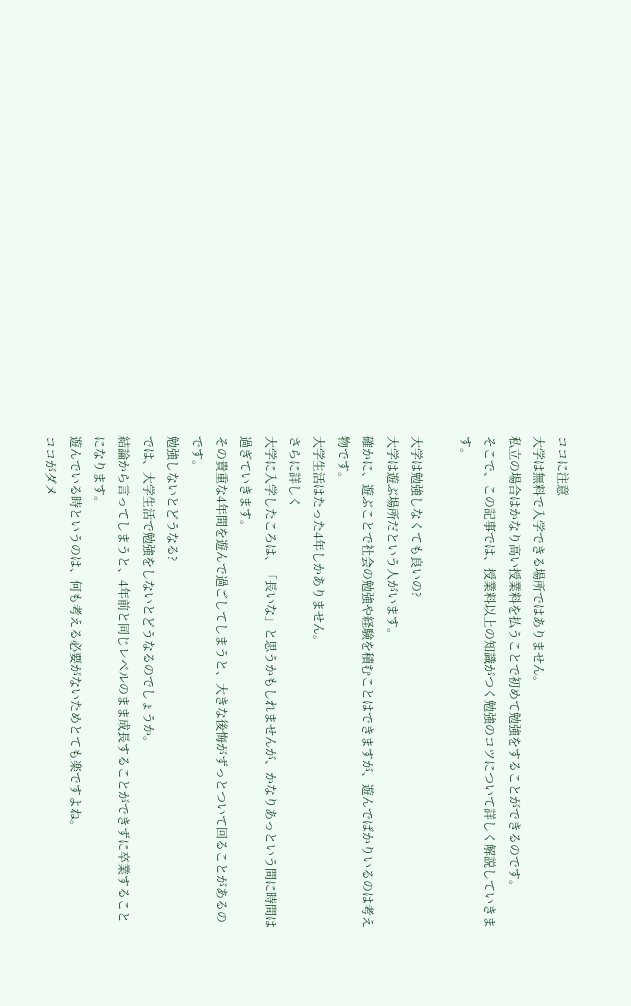ココに注意
大学は無料で入学できる場所ではありません。
私立の場合はかなり高い授業料を払うことで初めて勉強をすることができるのです。
そこで、この記事では、授業料以上の知識がつく勉強のコツについて詳しく解説していきます。

大学は勉強しなくても良いの?
大学は遊ぶ場所だという人がいます。
確かに、遊ぶことで社会の勉強や経験を積むことはできますが、遊んでばかりいるのは考え物です。
大学生活はたった4年しかありません。
さらに詳しく
大学に入学したころは、「長いな」と思うかもしれませんが、かなりあっという間に時間は過ぎていきます。
その貴重な4年間を遊んで過ごしてしまうと、大きな後悔がずっとついて回ることがあるのです。
勉強しないとどうなる?
では、大学生活で勉強をしないとどうなるのでしょうか。
結論から言ってしまうと、4年前と同じレベルのまま成長することができずに卒業することになります。
遊んでいる時というのは、何も考える必要がないためとても楽ですよね。
ココがダメ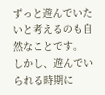ずっと遊んでいたいと考えるのも自然なことです。
しかし、遊んでいられる時期に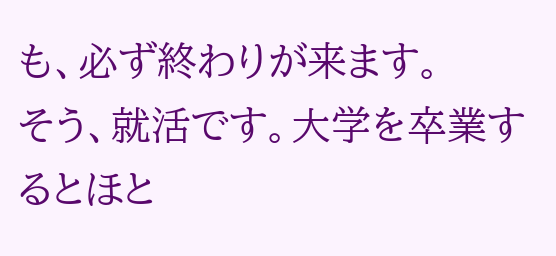も、必ず終わりが来ます。
そう、就活です。大学を卒業するとほと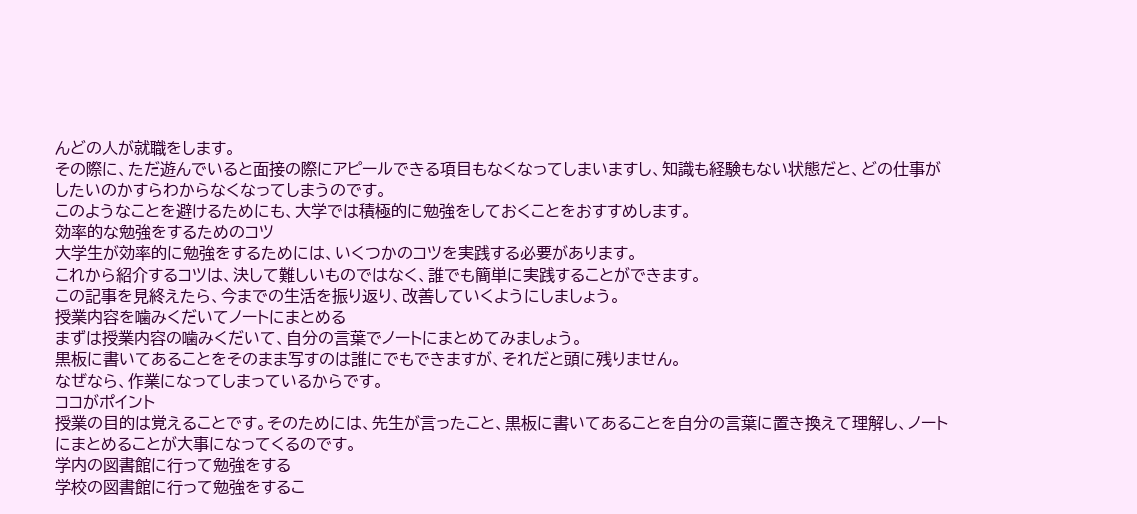んどの人が就職をします。
その際に、ただ遊んでいると面接の際にアピールできる項目もなくなってしまいますし、知識も経験もない状態だと、どの仕事がしたいのかすらわからなくなってしまうのです。
このようなことを避けるためにも、大学では積極的に勉強をしておくことをおすすめします。
効率的な勉強をするためのコツ
大学生が効率的に勉強をするためには、いくつかのコツを実践する必要があります。
これから紹介するコツは、決して難しいものではなく、誰でも簡単に実践することができます。
この記事を見終えたら、今までの生活を振り返り、改善していくようにしましょう。
授業内容を噛みくだいてノートにまとめる
まずは授業内容の噛みくだいて、自分の言葉でノートにまとめてみましょう。
黒板に書いてあることをそのまま写すのは誰にでもできますが、それだと頭に残りません。
なぜなら、作業になってしまっているからです。
ココがポイント
授業の目的は覚えることです。そのためには、先生が言ったこと、黒板に書いてあることを自分の言葉に置き換えて理解し、ノートにまとめることが大事になってくるのです。
学内の図書館に行って勉強をする
学校の図書館に行って勉強をするこ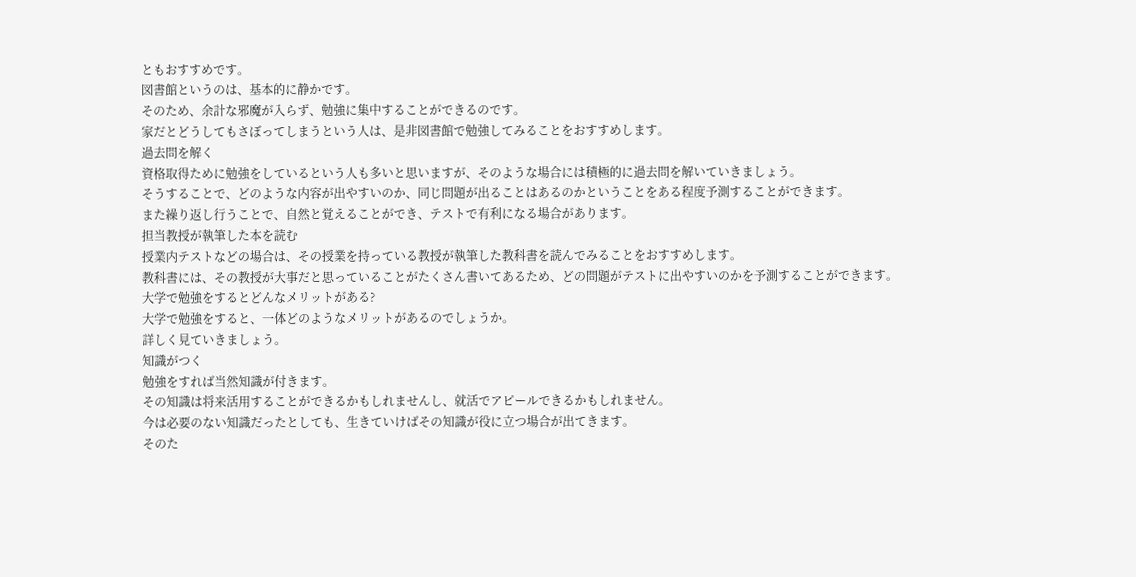ともおすすめです。
図書館というのは、基本的に静かです。
そのため、余計な邪魔が入らず、勉強に集中することができるのです。
家だとどうしてもさぼってしまうという人は、是非図書館で勉強してみることをおすすめします。
過去問を解く
資格取得ために勉強をしているという人も多いと思いますが、そのような場合には積極的に過去問を解いていきましょう。
そうすることで、どのような内容が出やすいのか、同じ問題が出ることはあるのかということをある程度予測することができます。
また繰り返し行うことで、自然と覚えることができ、テストで有利になる場合があります。
担当教授が執筆した本を読む
授業内テストなどの場合は、その授業を持っている教授が執筆した教科書を読んでみることをおすすめします。
教科書には、その教授が大事だと思っていることがたくさん書いてあるため、どの問題がテストに出やすいのかを予測することができます。
大学で勉強をするとどんなメリットがある?
大学で勉強をすると、一体どのようなメリットがあるのでしょうか。
詳しく見ていきましょう。
知識がつく
勉強をすれば当然知識が付きます。
その知識は将来活用することができるかもしれませんし、就活でアピールできるかもしれません。
今は必要のない知識だったとしても、生きていけばその知識が役に立つ場合が出てきます。
そのた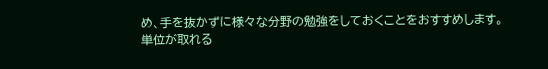め、手を抜かずに様々な分野の勉強をしておくことをおすすめします。
単位が取れる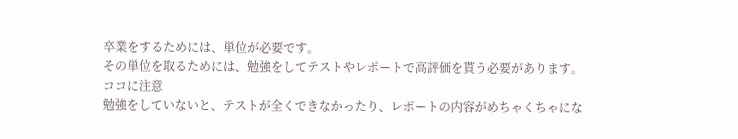卒業をするためには、単位が必要です。
その単位を取るためには、勉強をしてテストやレポートで高評価を貰う必要があります。
ココに注意
勉強をしていないと、テストが全くできなかったり、レポートの内容がめちゃくちゃにな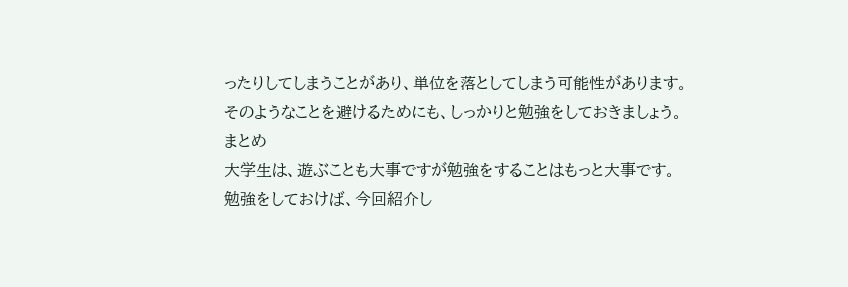ったりしてしまうことがあり、単位を落としてしまう可能性があります。
そのようなことを避けるためにも、しっかりと勉強をしておきましょう。
まとめ
大学生は、遊ぶことも大事ですが勉強をすることはもっと大事です。
勉強をしておけば、今回紹介し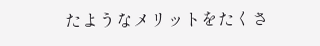たようなメリットをたくさ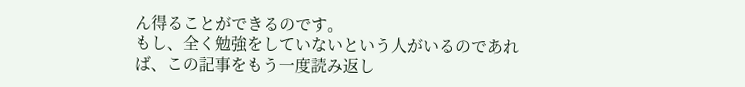ん得ることができるのです。
もし、全く勉強をしていないという人がいるのであれば、この記事をもう一度読み返し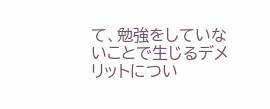て、勉強をしていないことで生じるデメリットについ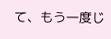て、もう一度じ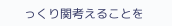っくり関考えることを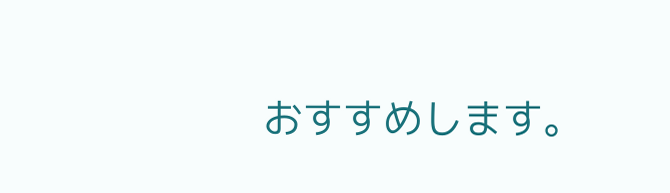おすすめします。